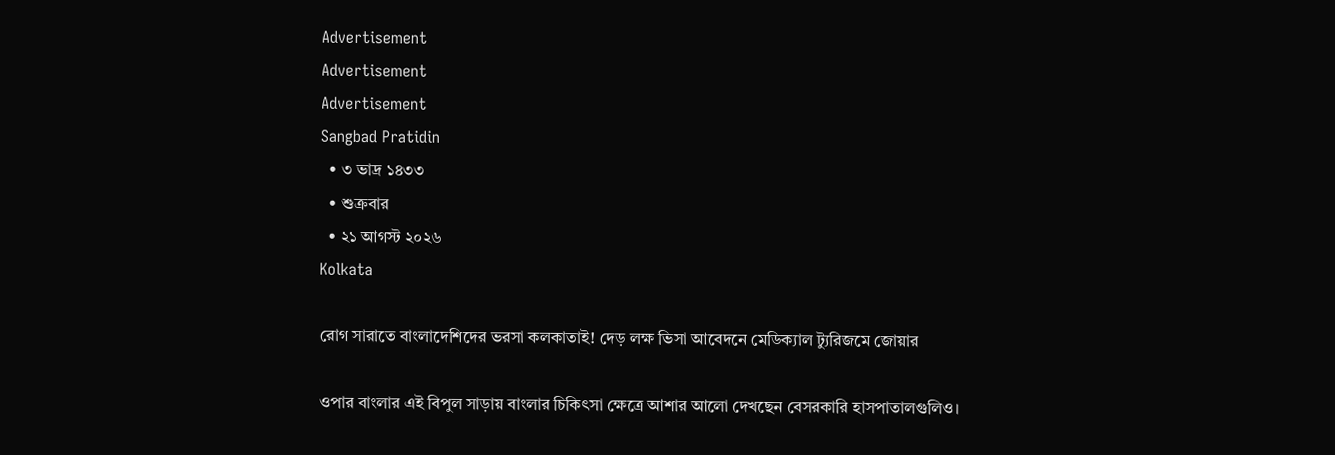Advertisement
Advertisement
Advertisement
Sangbad Pratidin
  • ৩ ভাদ্র ১৪৩৩
  • শুক্রবার
  • ২১ আগস্ট ২০২৬
Kolkata

রোগ সারাতে বাংলাদেশিদের ভরসা কলকাতাই! দেড় লক্ষ ভিসা আবেদনে মেডিক্যাল ট্যুরিজমে জোয়ার

ওপার বাংলার এই বিপুল সাড়ায় বাংলার চিকিৎসা ক্ষেত্রে আশার আলো দেখছেন বেসরকারি হাসপাতালগুলিও।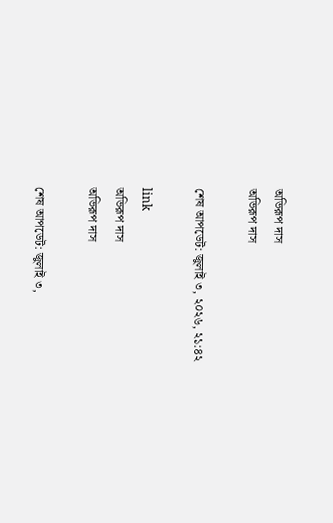অভিরূপ দাস
অভিরূপ দাস

শেষ আপডেট: জুলাই ৩, ২০২৬, ২১:৪২

link
অভিরূপ দাস
অভিরূপ দাস

শেষ আপডেট: জুলাই ৩,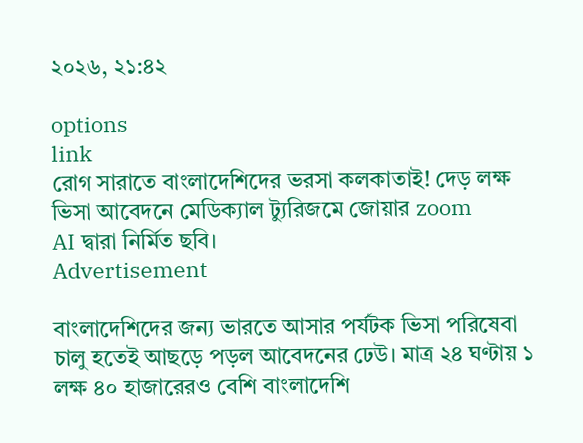২০২৬, ২১:৪২

options
link
রোগ সারাতে বাংলাদেশিদের ভরসা কলকাতাই! দেড় লক্ষ ভিসা আবেদনে মেডিক্যাল ট্যুরিজমে জোয়ার zoom
AI দ্বারা নির্মিত ছবি।
Advertisement

বাংলাদেশিদের জন্য ভারতে আসার পর্যটক ভিসা পরিষেবা চালু হতেই আছড়ে পড়ল আবেদনের ঢেউ। মাত্র ২৪ ঘণ্টায় ১ লক্ষ ৪০ হাজারেরও বেশি বাংলাদেশি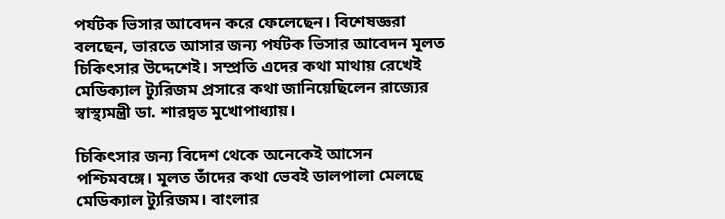পর্যটক ভিসার আবেদন করে ফেলেছেন। বিশেষজ্ঞরা বলছেন, ভারতে আসার জন‌্য পর্যটক ভিসার আবেদন মূলত চিকিৎসার উদ্দেশেই। সম্প্রতি এদের কথা মাথায় রেখেই মেডিক‌্যাল ট‌্যুরিজম প্রসারে কথা জানিয়েছিলেন রাজ্যের স্বাস্থ‌্যমন্ত্রী ডা. শারদ্বত মুখোপাধ‌্যায়।

চিকিৎসার জন‌্য বিদেশ থেকে অনেকেই আসেন পশ্চিমবঙ্গে। মূলত তাঁদের কথা ভেবই ডালপালা মেলছে মেডিক্যাল ট্যুরিজম। বাংলার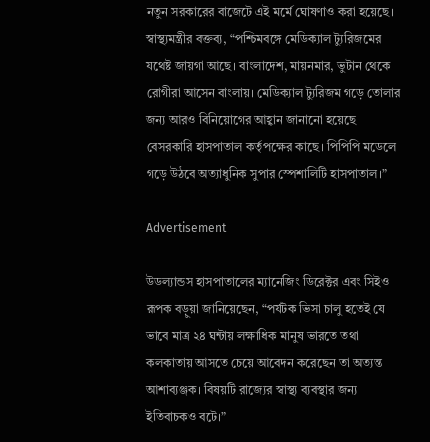নতুন সরকারের বাজেটে এই মর্মে ঘোষণাও করা হয়েছে। স্বাস্থ‌্যমন্ত্রীর বক্তব‌্য, “পশ্চিমবঙ্গে মেডিক‌্যাল ট‌্যুরিজমের যথেষ্ট জায়গা আছে। বাংলাদেশ, মায়নমার, ভুটান থেকে রোগীরা আসেন বাংলায়। মেডিক‌্যাল ট‌্যুরিজম গড়ে তোলার জন‌্য আরও বিনিয়োগের আহ্বান জানানো হয়েছে বেসরকারি হাসপাতাল কর্তৃপক্ষের কাছে। পিপিপি মডেলে গড়ে উঠবে অত‌্যাধুনিক সুপার স্পেশালিটি হাসপাতাল।”

Advertisement

উডল‌্যান্ডস হাসপাতালের ম‌্যানেজিং ডিরেক্টর এবং সিইও রূপক বড়ুয়া জানিয়েছেন, “পর্যটক ভিসা চালু হতেই যে ভাবে মাত্র ২৪ ঘন্টায় লক্ষাধিক মানুষ ভারতে তথা কলকাতায় আসতে চেয়ে আবেদন করেছেন তা অত‌্যন্ত আশ‌াব‌্যঞ্জক। বিষয়টি রাজ্যের স্বাস্থ‌্য ব‌্যবস্থার জন‌্য ইতিবাচকও বটে।”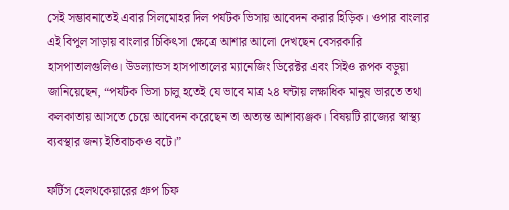সেই সম্ভাবনাতেই এবার সিলমোহর দিল পর্যটক ভিসায় আবেদন করার হিড়িক। ওপার বাংলার এই বিপুল সাড়ায় বাংলার চিকিৎসা ক্ষেত্রে আশার আলো দেখছেন বেসরকারি হাসপাতালগুলিও। উডল‌্যান্ডস হাসপাতালের ম‌্যানেজিং ডিরেক্টর এবং সিইও রূপক বড়ুয়া জানিয়েছেন, “পর্যটক ভিসা চালু হতেই যে ভাবে মাত্র ২৪ ঘন্টায় লক্ষাধিক মানুষ ভারতে তথা কলকাতায় আসতে চেয়ে আবেদন করেছেন তা অত‌্যন্ত আশ‌াব‌্যঞ্জক। বিষয়টি রাজ্যের স্বাস্থ‌্য ব‌্যবস্থার জন‌্য ইতিবাচকও বটে।”

ফর্টিস হেলথকেয়ারের গ্রুপ চিফ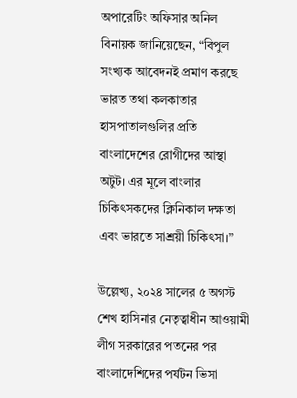অপারেটিং অফিসার অনিল বিনায়ক জানিয়েছেন, “বিপুল সংখ‌্যক আবেদনই প্রমাণ করছে ভারত তথা কলকাতার হাসপাতালগুলির প্রতি বাংলাদেশের রোগীদের আস্থা অটুট। এর মূলে বাংলার চিকিৎসকদের ক্লিনিকাল দক্ষতা এবং ভারতে সাশ্রয়ী চিকিৎসা।”

উল্লেখ‌্য, ২০২৪ সালের ৫ অগস্ট শেখ হাসিনার নেতৃত্বাধীন আওয়ামী লীগ সরকারের পতনের পর বাংলাদেশিদের পর্যটন ভিসা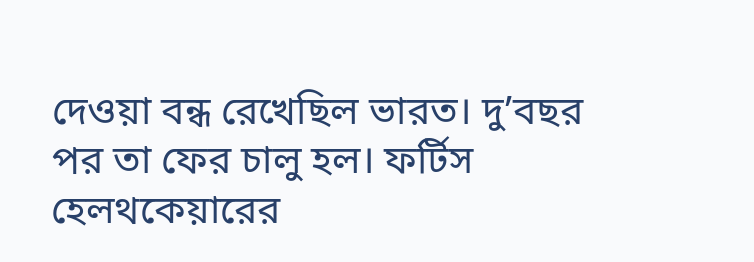দেওয়া বন্ধ রেখেছিল ভারত। দু’বছর পর তা ফের চালু হল। ফর্টিস হেলথকেয়ারের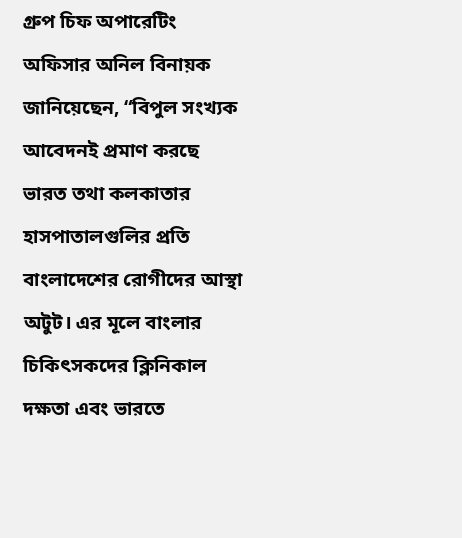গ্রুপ চিফ অপারেটিং অফিসার অনিল বিনায়ক জানিয়েছেন, “বিপুল সংখ‌্যক আবেদনই প্রমাণ করছে ভারত তথা কলকাতার হাসপাতালগুলির প্রতি বাংলাদেশের রোগীদের আস্থা অটুট। এর মূলে বাংলার চিকিৎসকদের ক্লিনিকাল দক্ষতা এবং ভারতে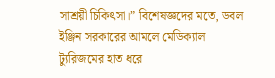সাশ্রয়ী চিকিৎসা।” বিশেষজ্ঞদের মতে, ডবল ইঞ্জিন সরকারের আমলে মেডিক্যাল ট্যুরিজমের হাত ধরে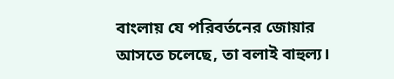বাংলায় যে পরিবর্তনের জোয়ার আসতে চলেছে, তা বলাই বাহুল্য।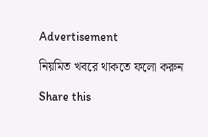Advertisement

নিয়মিত খবরে থাকতে ফলো করুন

Share this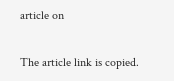article on

The article link is copied.